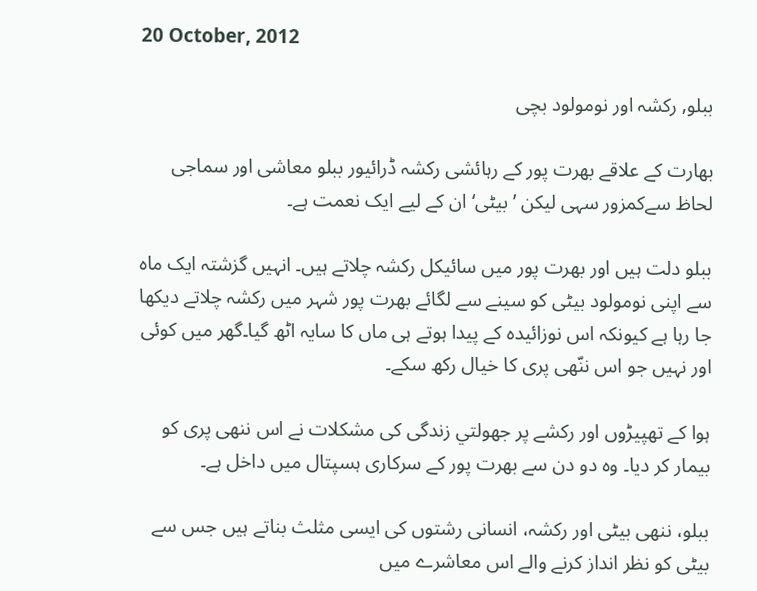20 October, 2012

ببلو, رکشہ اور نومولود بچی

بھارت کے علاقے بھرت پور کے رہائشی رکشہ ڈرائیور ببلو معاشی اور سماجی لحاظ سےکمزور سہی لیکن ’بیٹی‘ ان کے لیے ایک نعمت ہے۔

ببلو دلت ہیں اور بھرت پور میں سائیکل رکشہ چلاتے ہیں۔ انہیں گزشتہ ایک ماہ سے اپنی نومولود بیٹی کو سینے سے لگائے بھرت پور شہر میں رکشہ چلاتے دیکھا جا رہا ہے کیونکہ اس نوزائیدہ کے پیدا ہوتے ہی ماں کا سایہ اٹھ گیا۔گھر میں کوئی اور نہیں جو اس ننّھی پری کا خیال رکھ سکے۔

ہوا کے تھپیڑوں اور رکشے پر جھولتي زندگی کی مشکلات نے اس ننھی پری کو بیمار کر دیا۔ وہ دو دن سے بھرت پور کے سرکاری ہسپتال میں داخل ہے۔

ببلو، ننھی بیٹی اور رکشہ، انسانی رشتوں کی ایسی مثلث بناتے ہیں جس سے بیٹی کو نظر انداز کرنے والے اس معاشرے میں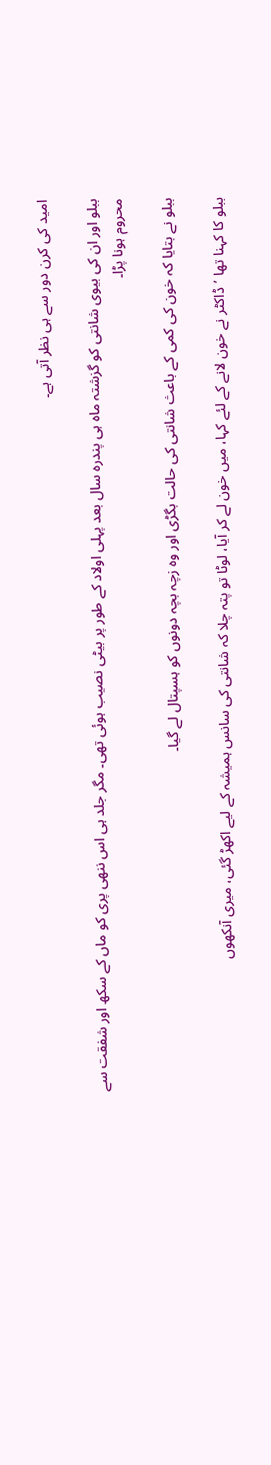امید کی کرن دور سے ہی نظر آتی ہے۔

ببلو اور ان کی بیوی شانتی کو گزشتہ ماہ ہی پندرہ سال بعد پہلی اولاد کے طور پر بیٹی نصیب ہوئی تھی۔ مگر جلد ہی اس ننھی پری کو ماں کے سکھ اور شفقت سے محروم ہونا پڑا۔

ببلو نے بتایا کہ خون کی کمی کے باعث شانتی کی حالت بگڑی اور وہ زچہ بچہ دونوں کو ہسپتال لے گیا۔

ببلو کا کہنا تھا ’ڈاکٹر نے خون لانے کے لئے کہا، میں خون لے کر آیا، لوٹا تو پتہ چلا کہ شانتی کی سانس ہمیشہ کے لیے اکھڑ گئی، میری آنکھوں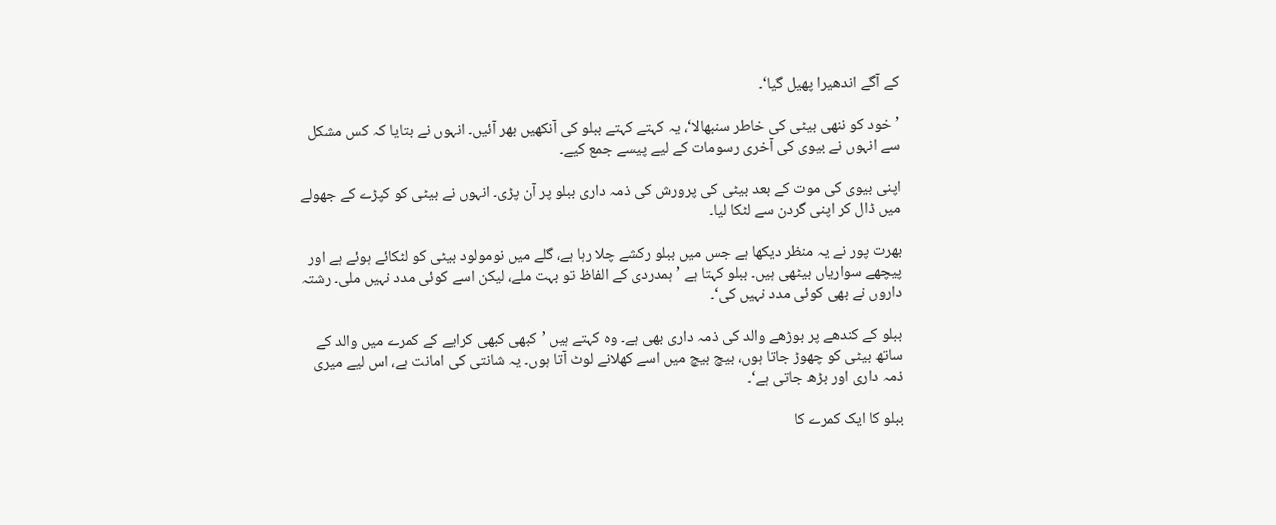کے آگے اندھیرا پھیل گیا‘۔

’خود کو ننھی بیٹی کی خاطر سنبھالا‘، یہ کہتے کہتے ببلو کی آنکھیں بھر آئیں۔ انہوں نے بتایا کہ کس مشکل سے انہوں نے بیوی کی آخری رسومات کے لیے پیسے جمع کیے۔

اپنی بیوی کی موت کے بعد بیٹی کی پرورش کی ذمہ داری ببلو پر آن پڑی۔ انہوں نے بیٹی کو کپڑے کے جھولے میں ڈال کر اپنی گردن سے لٹکا لیا۔

بھرت پور نے یہ منظر دیکھا ہے جس میں ببلو رکشے چلا رہا ہے، گلے میں نومولود بیٹی کو لٹکائے ہوئے ہے اور پیچھے سواریاں بیٹھی ہیں۔ ببلو کہتا ہے ’ہمدردی کے الفاظ تو بہت ملے، لیکن اسے کوئی مدد نہیں ملی۔ رشتہ داروں نے بھی کوئی مدد نہیں کی‘۔

ببلو کے کندھے پر بوڑھے والد کی ذمہ داری بھی ہے۔ وہ کہتے ہیں ’کبھی کبھی کرایے کے کمرے میں والد کے ساتھ بیٹی کو چھوڑ جاتا ہوں، بیچ بیچ میں اسے کھلانے لوٹ آتا ہوں۔ یہ شانتی کی امانت ہے، اس لیے میری ذمہ داری اور بڑھ جاتی ہے‘۔

ببلو کا ایک کمرے کا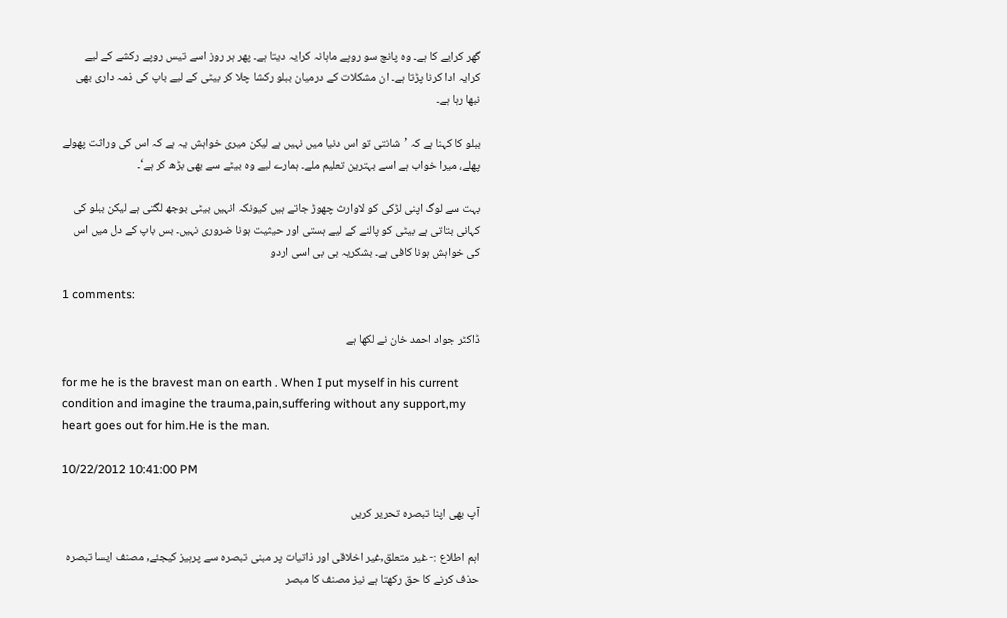گھر کرایے کا ہے۔ وہ پانچ سو روپے ماہانہ کرایہ دیتا ہے۔ پھر ہر روز اسے تیس روپے رکشے کے لیے کرایہ ادا کرنا پڑتا ہے۔ ان مشکلات کے درمیان ببلو رکشا چلا کر بیٹی کے لیے باپ کی ذمہ داری بھی نبھا رہا ہے۔

ببلو کا کہنا ہے کہ ’شانتی تو اس دنیا میں نہیں ہے لیکن میری خواہش یہ ہے کہ اس کی وراثت پھولے پھلے، میرا خواب ہے اسے بہترین تعلیم ملے۔ ہمارے لیے وہ بیٹے سے بھی بڑھ کر ہے‘۔

بہت سے لوگ اپنی لڑکی کو لاوارث چھوڑ جاتے ہیں کیونکہ انہیں بیٹی بوجھ لگتی ہے لیکن ببلو کی کہانی بتاتی ہے بیٹی کو پالنے کے لیے ہستی اور حیثیت ہونا ضروری نہیں۔ بس باپ کے دل میں اس کی خواہش ہونا کافی ہے۔ بشکریہ بی بی اسی اردو

1 comments:

ڈاکٹر جواد احمد خان نے لکھا ہے

for me he is the bravest man on earth . When I put myself in his current condition and imagine the trauma,pain,suffering without any support,my heart goes out for him.He is the man.

10/22/2012 10:41:00 PM

آپ بھی اپنا تبصرہ تحریر کریں

اہم اطلاع :- غیر متعلق,غیر اخلاقی اور ذاتیات پر مبنی تبصرہ سے پرہیز کیجئے, مصنف ایسا تبصرہ حذف کرنے کا حق رکھتا ہے نیز مصنف کا مبصر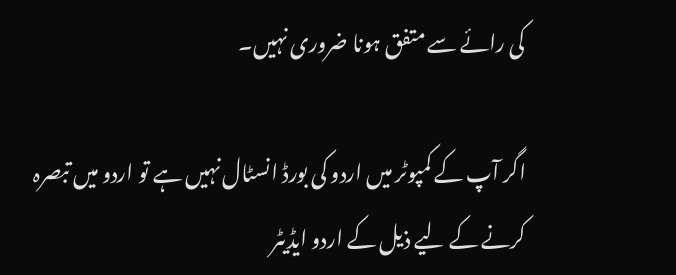کی رائے سے متفق ہونا ضروری نہیں۔

اگر آپ کے کمپوٹر میں اردو کی بورڈ انسٹال نہیں ہے تو اردو میں تبصرہ کرنے کے لیے ذیل کے اردو ایڈیٹر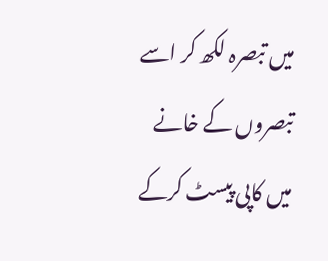میں تبصرہ لکھ کر اسے تبصروں کے خانے میں کاپی پیسٹ کرکے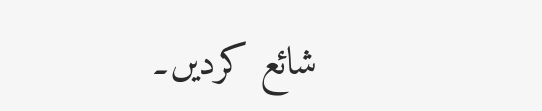شائع کردیں۔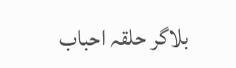بلاگر حلقہ احباب